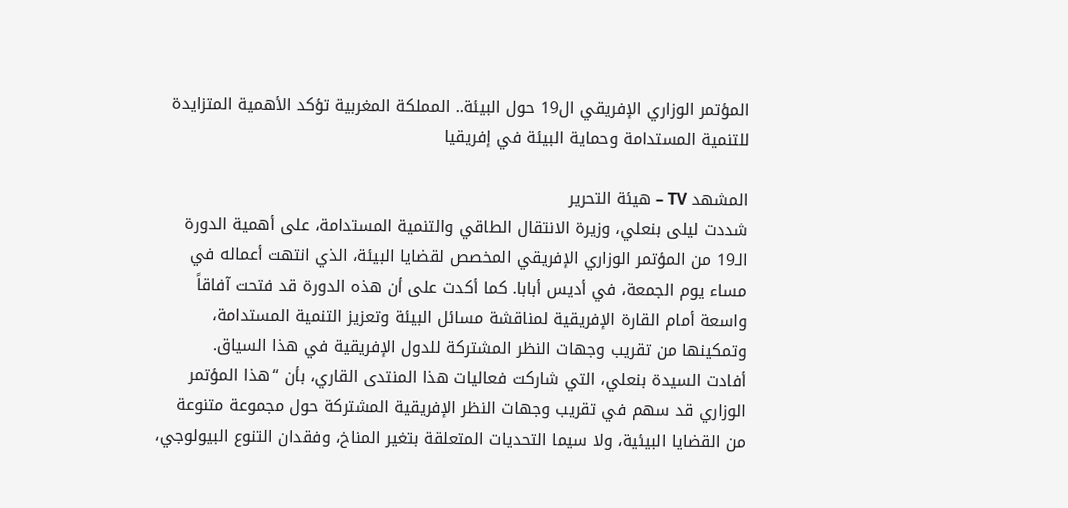المؤتمر الوزاري الإفريقي ال19 حول البيئة.. المملكة المغربية تؤكد الأهمية المتزايدة للتنمية المستدامة وحماية البيئة في إفريقيا

المشهد TV – هيئة التحرير
شددت ليلى بنعلي، وزيرة الانتقال الطاقي والتنمية المستدامة، على أهمية الدورة الـ19 من المؤتمر الوزاري الإفريقي المخصص لقضايا البيئة، الذي انتهت أعماله في مساء يوم الجمعة، في أديس أبابا. كما أكدت على أن هذه الدورة قد فتحت آفاقاً واسعة أمام القارة الإفريقية لمناقشة مسائل البيئة وتعزيز التنمية المستدامة، وتمكينها من تقريب وجهات النظر المشتركة للدول الإفريقية في هذا السياق.
أفادت السيدة بنعلي، التي شاركت فعاليات هذا المنتدى القاري، بأن “هذا المؤتمر الوزاري قد سهم في تقريب وجهات النظر الإفريقية المشتركة حول مجموعة متنوعة من القضايا البيئية، ولا سيما التحديات المتعلقة بتغير المناخ، وفقدان التنوع البيولوجي،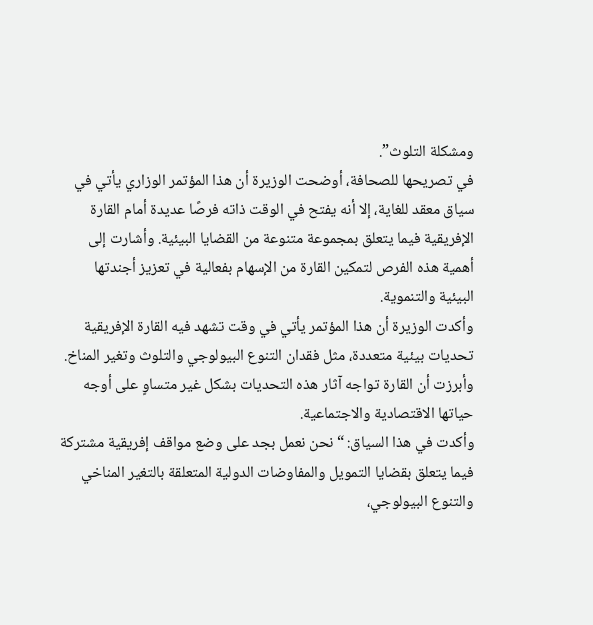ومشكلة التلوث”.
في تصريحها للصحافة، أوضحت الوزيرة أن هذا المؤتمر الوزاري يأتي في سياق معقد للغاية، إلا أنه يفتح في الوقت ذاته فرصًا عديدة أمام القارة الإفريقية فيما يتعلق بمجموعة متنوعة من القضايا البيئية. وأشارت إلى أهمية هذه الفرص لتمكين القارة من الإسهام بفعالية في تعزيز أجندتها البيئية والتنموية.
وأكدت الوزيرة أن هذا المؤتمر يأتي في وقت تشهد فيه القارة الإفريقية تحديات بيئية متعددة، مثل فقدان التنوع البيولوجي والتلوث وتغير المناخ. وأبرزت أن القارة تواجه آثار هذه التحديات بشكل غير متساوٍ على أوجه حياتها الاقتصادية والاجتماعية.
وأكدت في هذا السياق: “نحن نعمل بجد على وضع مواقف إفريقية مشتركة فيما يتعلق بقضايا التمويل والمفاوضات الدولية المتعلقة بالتغير المناخي والتنوع البيولوجي،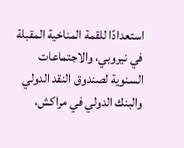استعدادًا للقمة المناخية المقبلة في نيروبي، والاجتماعات السنوية لصندوق النقد الدولي والبنك الدولي في مراكش،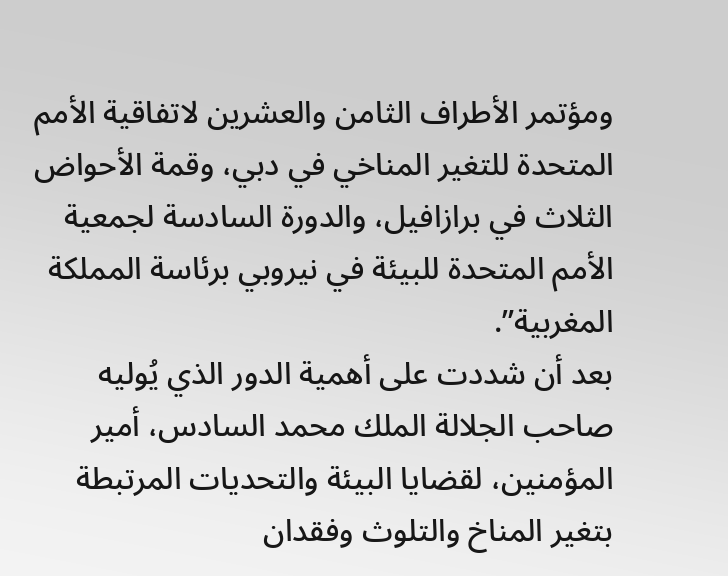ومؤتمر الأطراف الثامن والعشرين لاتفاقية الأمم المتحدة للتغير المناخي في دبي، وقمة الأحواض الثلاث في برازافيل، والدورة السادسة لجمعية الأمم المتحدة للبيئة في نيروبي برئاسة المملكة المغربية”.
بعد أن شددت على أهمية الدور الذي يُوليه صاحب الجلالة الملك محمد السادس، أمير المؤمنين، لقضايا البيئة والتحديات المرتبطة بتغير المناخ والتلوث وفقدان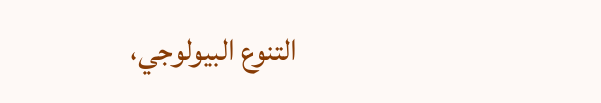التنوع البيولوجي،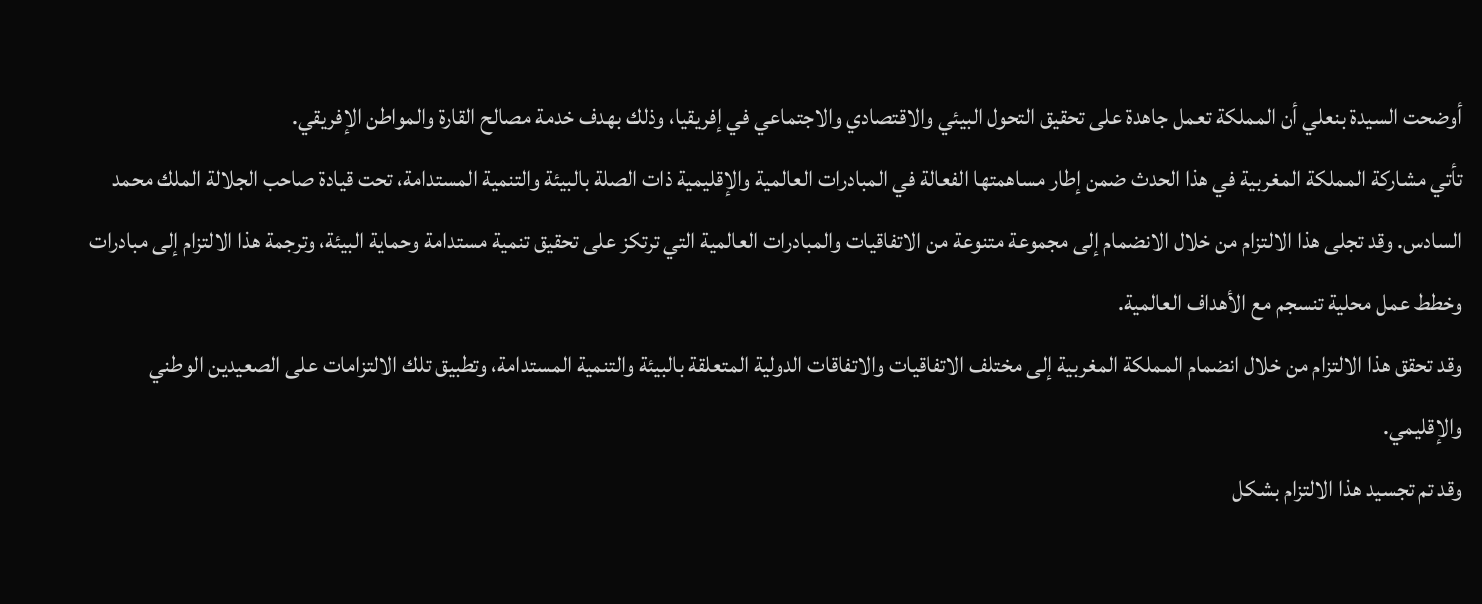أوضحت السيدة بنعلي أن المملكة تعمل جاهدة على تحقيق التحول البيئي والاقتصادي والاجتماعي في إفريقيا، وذلك بهدف خدمة مصالح القارة والمواطن الإفريقي.
تأتي مشاركة المملكة المغربية في هذا الحدث ضمن إطار مساهمتها الفعالة في المبادرات العالمية والإقليمية ذات الصلة بالبيئة والتنمية المستدامة، تحت قيادة صاحب الجلالة الملك محمد السادس. وقد تجلى هذا الالتزام من خلال الانضمام إلى مجموعة متنوعة من الاتفاقيات والمبادرات العالمية التي ترتكز على تحقيق تنمية مستدامة وحماية البيئة، وترجمة هذا الالتزام إلى مبادرات وخطط عمل محلية تنسجم مع الأهداف العالمية.
وقد تحقق هذا الالتزام من خلال انضمام المملكة المغربية إلى مختلف الاتفاقيات والاتفاقات الدولية المتعلقة بالبيئة والتنمية المستدامة، وتطبيق تلك الالتزامات على الصعيدين الوطني والإقليمي.
وقد تم تجسيد هذا الالتزام بشكل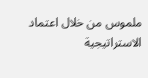ملموس من خلال اعتماد الاستراتيجية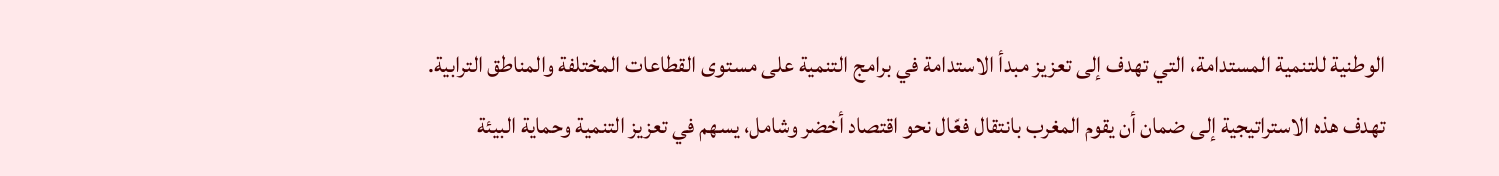الوطنية للتنمية المستدامة، التي تهدف إلى تعزيز مبدأ الاستدامة في برامج التنمية على مستوى القطاعات المختلفة والمناطق الترابية. تهدف هذه الاستراتيجية إلى ضمان أن يقوم المغرب بانتقال فعّال نحو اقتصاد أخضر وشامل، يسهم في تعزيز التنمية وحماية البيئة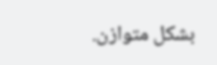بشكل متوازن.